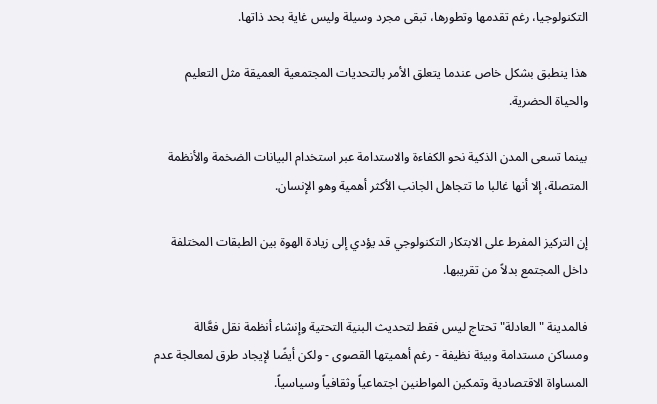التكنولوجيا، رغم تقدمها وتطورها، تبقى مجرد وسيلة وليس غاية بحد ذاتها.

هذا ينطبق بشكل خاص عندما يتعلق الأمر بالتحديات المجتمعية العميقة مثل التعليم والحياة الحضرية.

بينما تسعى المدن الذكية نحو الكفاءة والاستدامة عبر استخدام البيانات الضخمة والأنظمة المتصلة، إلا أنها غالبا ما تتجاهل الجانب الأكثر أهمية وهو الإنسان.

إن التركيز المفرط على الابتكار التكنولوجي قد يؤدي إلى زيادة الهوة بين الطبقات المختلفة داخل المجتمع بدلاً من تقريبها.

فالمدينة "العادلة" تحتاج ليس فقط لتحديث البنية التحتية وإنشاء أنظمة نقل فعَّالة ومساكن مستدامة وبيئة نظيفة - رغم أهميتها القصوى - ولكن أيضًا لإيجاد طرق لمعالجة عدم المساواة الاقتصادية وتمكين المواطنين اجتماعياً وثقافياً وسياسياً.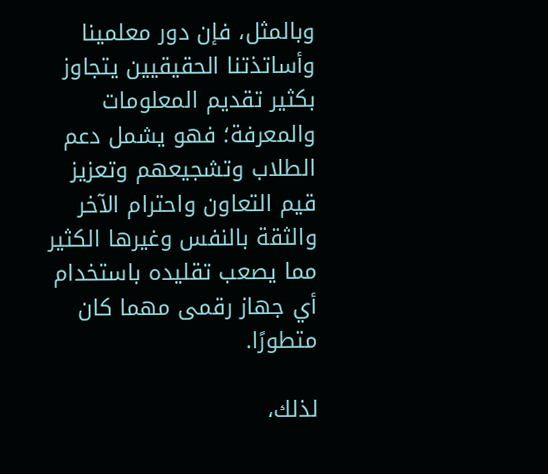وبالمثل، فإن دور معلمينا وأساتذتنا الحقيقيين يتجاوز بكثير تقديم المعلومات والمعرفة؛ فهو يشمل دعم الطلاب وتشجيعهم وتعزيز قيم التعاون واحترام الآخر والثقة بالنفس وغيرها الكثير مما يصعب تقليده باستخدام أي جهاز رقمى مهما كان متطورًا.

لذلك،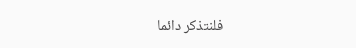فلنتذكر دائما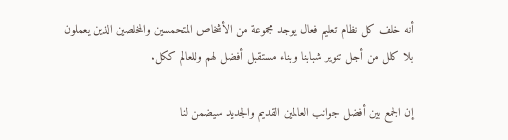أنه خلف كل نظام تعليم فعال يوجد مجموعة من الأشخاص المتحمسين والمخلصين الذين يعملون بلا كلل من أجل تنوير شبابنا وبناء مستقبل أفضل لهم وللعالم ككل.

إن الجمع بين أفضل جوانب العالمين القديم والجديد سيضمن لنا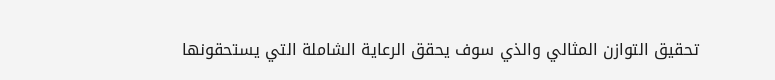تحقيق التوازن المثالي والذي سوف يحقق الرعاية الشاملة التي يستحقونها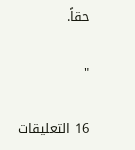حقاً.

"

16 التعليقات